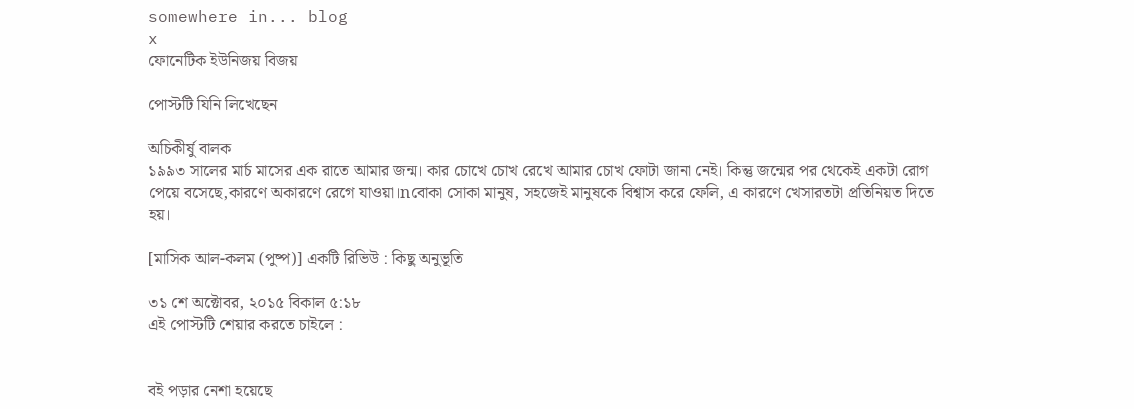somewhere in... blog
x
ফোনেটিক ইউনিজয় বিজয়

পোস্টটি যিনি লিখেছেন

অচিকীর্ষু বালক
১৯৯৩ সালের মার্চ মাসের এক রাতে আমার জন্ম। কার চোখে চোখ রেখে আমার চোখ ফোটা জানা নেই। কিন্তু জন্মের পর থেকেই একটা রোগ পেয়ে বসেছে,কারণে অকারণে রেগে যাওয়া।nবোকা সোকা মানুষ, সহজেই মানুষকে বিশ্বাস করে ফেলি, এ কারণে খেসারতটা প্রতিনিয়ত দিতে হয়।

[মাসিক আল-কলম (পুষ্প)] একটি রিভিউ : কিছু অনুভূতি

৩১ শে অক্টোবর, ২০১৫ বিকাল ৫:১৮
এই পোস্টটি শেয়ার করতে চাইলে :


বই পড়ার নেশা হয়েছে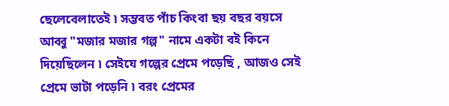ছেলেবেলাতেই ৷ সম্ভবত পাঁচ কিংবা ছয় বছর বয়সে আব্বু "মজার মজার গল্প" নামে একটা বই কিনে দিয়েছিলেন ৷ সেইযে গল্পের প্রেমে পড়েছি , আজও সেই প্রেমে ভাটা পড়েনি ৷ বরং প্রেমের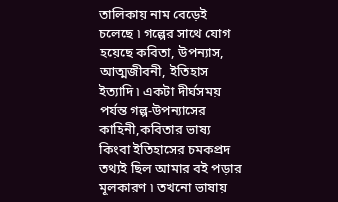তালিকায় নাম বেড়েই চলেছে ৷ গল্পের সাথে যোগ হয়েছে কবিতা, উপন্যাস, আত্মজীবনী, ইতিহাস ইত্যাদি ৷ একটা দীর্ঘসময় পর্যন্ত গল্প-উপন্যাসের কাহিনী,কবিতার ভাষ্য কিংবা ইতিহাসের চমকপ্রদ তথ্যই ছিল আমার বই পড়ার মূলকারণ ৷ তখনো ভাষায়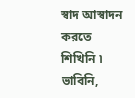স্বাদ আস্বাদন করতে শিখিনি ৷ ভাবিনি,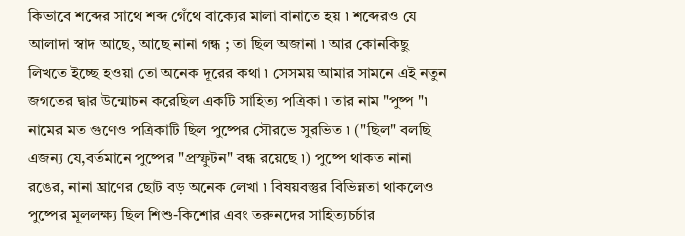কিভাবে শব্দের সাথে শব্দ গেঁথে বাক্যের মালা বানাতে হয় ৷ শব্দেরও যে আলাদা স্বাদ আছে, আছে নানা গন্ধ ; তা ছিল অজানা ৷ আর কোনকিছু লিখতে ইচ্ছে হওয়া তো অনেক দূরের কথা ৷ সেসময় আমার সামনে এই নতুন জগতের দ্বার উন্মোচন করেছিল একটি সাহিত্য পত্রিকা ৷ তার নাম "পুষ্প "৷ নামের মত গুণেও পত্রিকাটি ছিল পুষ্পের সৌরভে সুরভিত ৷ ("ছিল" বলছি এজন্য যে,বর্তমানে পুষ্পের "প্রস্ফুটন" বন্ধ রয়েছে ৷) পুষ্পে থাকত নানা রঙের, নানা ঘ্রাণের ছোট বড় অনেক লেখা ৷ বিষয়বস্তুর বিভিন্নতা থাকলেও পুষ্পের মূললক্ষ্য ছিল শিশু-কিশোর এবং তরুনদের সাহিত্যচর্চার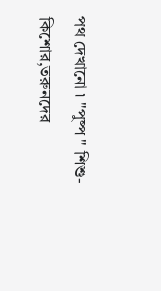পথ দেখানো ৷ "পুষ্প " শিশু-কিশোর,তরুনদের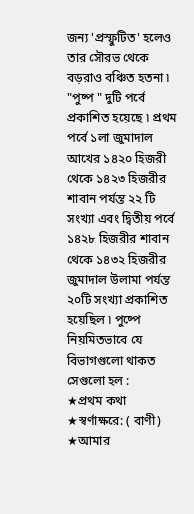জন্য 'প্রস্ফুটিত' হলেও তার সৌরভ থেকে বড়রাও বঞ্চিত হতনা ৷ "পুষ্প " দুটি পর্বে প্রকাশিত হয়েছে ৷ প্রথম পর্বে ১লা জুমাদাল আখের ১৪২০ হিজরী থেকে ১৪২৩ হিজরীর শাবান পর্যন্ত ২২ টি সংখ্যা এবং দ্বিতীয় পর্বে ১৪২৮ হিজরীর শাবান থেকে ১৪৩২ হিজরীর জুমাদাল উলামা পর্যন্ত ২০টি সংখ্যা প্রকাশিত হয়েছিল ৷ পুষ্পে নিয়মিতভাবে যে বিভাগগুলো থাকত সেগুলো হল :
★প্রথম কথা
★স্বর্ণাক্ষরে: ( বাণী)
★আমার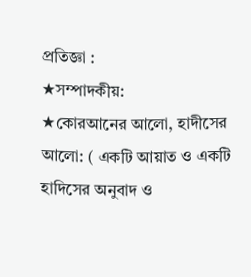প্রতিজ্ঞা :
★সম্পাদকীয়:
★কোরআনের আলো, হাদীসের আলো: ( একটি আয়াত ও একটি হাদিসের অনুবাদ ও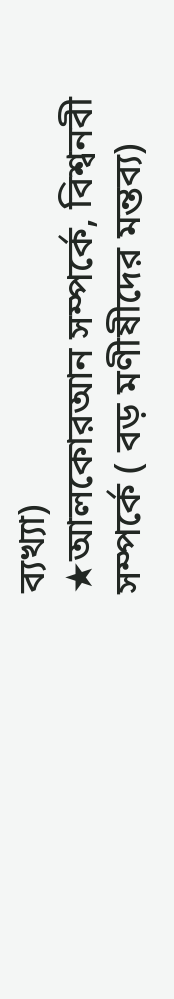ব্যখ্যা)
★আলকোরআন সম্পর্কে, বিশ্বনবী সম্পর্কে ( বড় মণীষীদের মন্তব্য)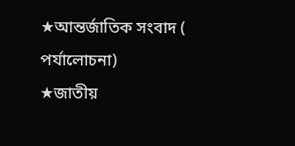★আন্তর্জাতিক সংবাদ ( পর্যালোচনা)
★জাতীয়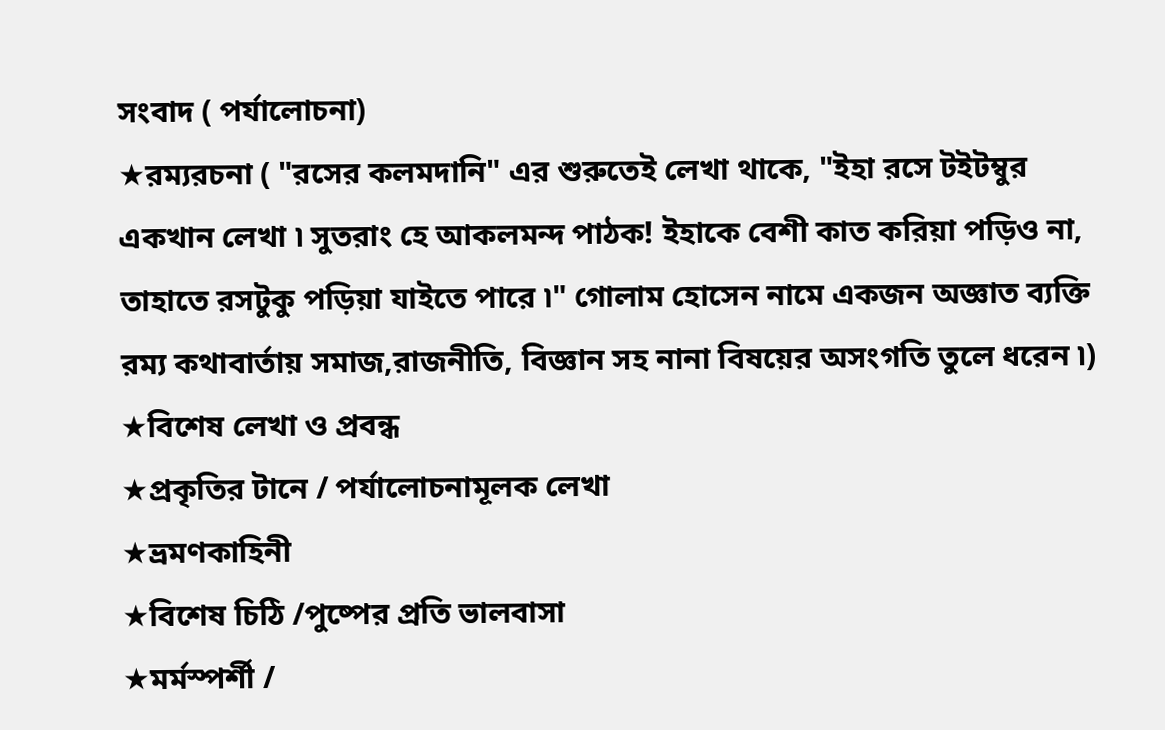সংবাদ ( পর্যালোচনা)
★রম্যরচনা ( "রসের কলমদানি" এর শুরুতেই লেখা থাকে, "ইহা রসে টইটম্বুর একখান লেখা ৷ সুতরাং হে আকলমন্দ পাঠক! ইহাকে বেশী কাত করিয়া পড়িও না, তাহাতে রসটুকু পড়িয়া যাইতে পারে ৷" গোলাম হোসেন নামে একজন অজ্ঞাত ব্যক্তি রম্য কথাবার্তায় সমাজ,রাজনীতি, বিজ্ঞান সহ নানা বিষয়ের অসংগতি তুলে ধরেন ৷)
★বিশেষ লেখা ও প্রবন্ধ
★প্রকৃতির টানে / পর্যালোচনামূলক লেখা
★ভ্রমণকাহিনী
★বিশেষ চিঠি /পুষ্পের প্রতি ভালবাসা
★মর্মস্পর্শী /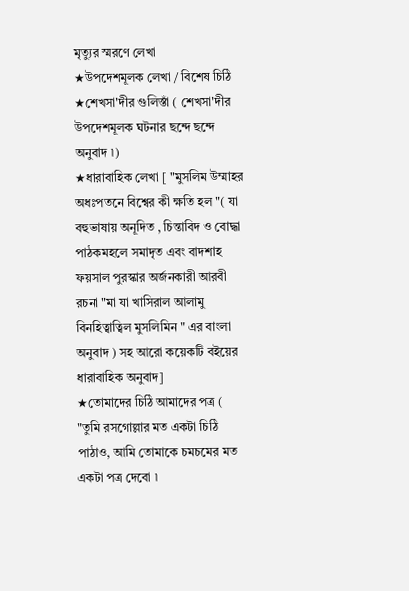মৃত্যুর স্মরণে লেখা
★উপদেশমূলক লেখা / বিশেষ চিঠি
★শেখসা'দীর গুলিস্তাঁ ( শেখসা'দীর উপদেশমূলক ঘটনার ছন্দে ছন্দে অনুবাদ ৷)
★ধারাবাহিক লেখা [ "মুসলিম উম্মাহর অধঃপতনে বিশ্বের কী ক্ষতি হল "( যা বহুভাষায় অনূদিত , চিন্তাবিদ ও বোদ্ধা পাঠকমহলে সমাদৃত এবং বাদশাহ ফয়সাল পুরস্কার অর্জনকারী আরবী রচনা "মা যা খাসিরাল আলামু বিনহিত্বাত্বিল মুসলিমিন " এর বাংলা অনুবাদ ) সহ আরো কয়েকটি বইয়ের ধারাবাহিক অনুবাদ]
★তোমাদের চিঠি আমাদের পত্র ( "তুমি রসগোল্লার মত একটা চিঠি পাঠাও, আমি তোমাকে চমচমের মত একটা পত্র দেবো ৷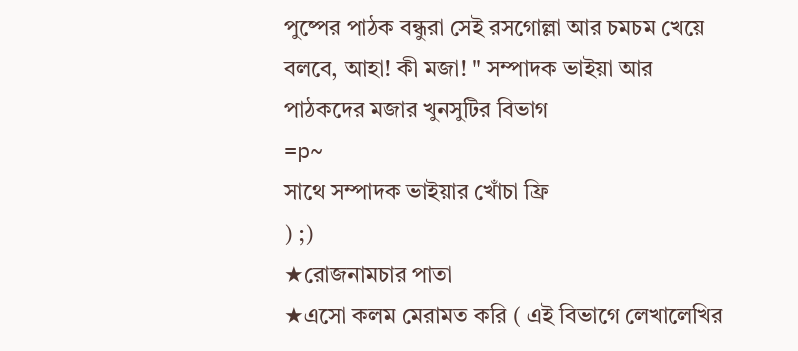পুষ্পের পাঠক বন্ধুরা সেই রসগোল্লা আর চমচম খেয়ে বলবে, আহা! কী মজা! " সম্পাদক ভাইয়া আর পাঠকদের মজার খুনসুটির বিভাগ
=p~
সাথে সম্পাদক ভাইয়ার খোঁচা ফ্রি
) ;)
★রোজনামচার পাতা
★এসো কলম মেরামত করি ( এই বিভাগে লেখালেখির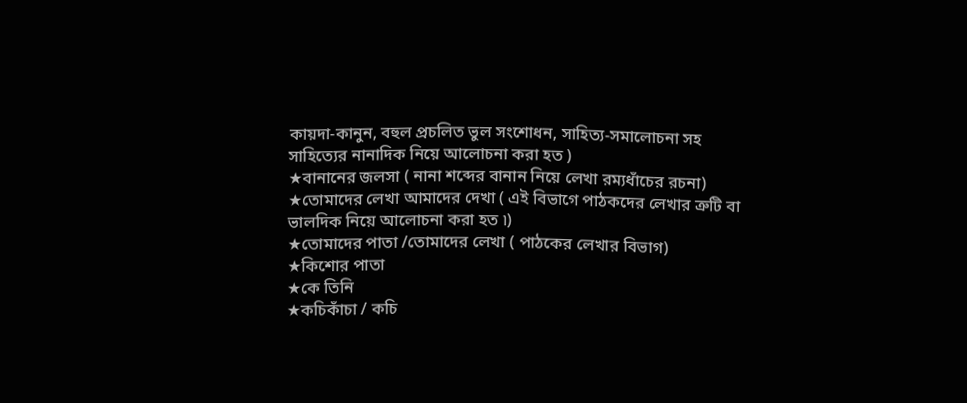কায়দা-কানুন, বহুল প্রচলিত ভুল সংশোধন, সাহিত্য-সমালোচনা সহ সাহিত্যের নানাদিক নিয়ে আলোচনা করা হত )
★বানানের জলসা ( নানা শব্দের বানান নিয়ে লেখা রম্যধাঁচের রচনা)
★তোমাদের লেখা আমাদের দেখা ( এই বিভাগে পাঠকদের লেখার ত্রুটি বা ভালদিক নিয়ে আলোচনা করা হত ৷)
★তোমাদের পাতা /তোমাদের লেখা ( পাঠকের লেখার বিভাগ)
★কিশোর পাতা
★কে তিনি
★কচিকাঁচা / কচি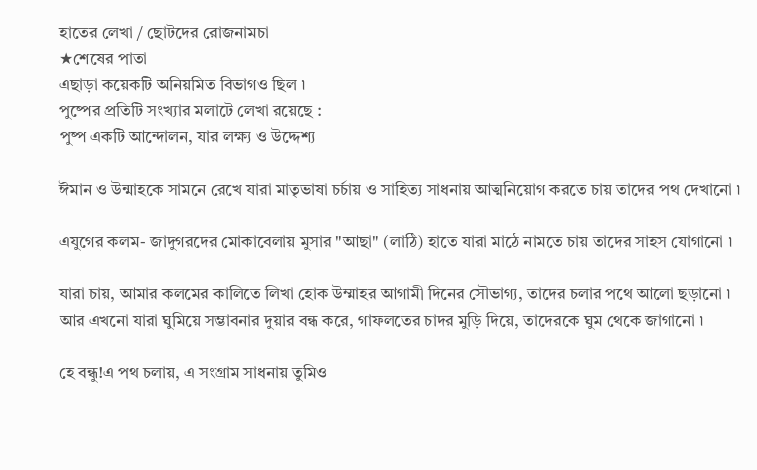হাতের লেখা / ছোটদের রোজনামচা
★শেষের পাতা
এছাড়া কয়েকটি অনিয়মিত বিভাগও ছিল ৷
পুষ্পের প্রতিটি সংখ্যার মলাটে লেখা রয়েছে :
পুষ্প একটি আন্দোলন, যার লক্ষ্য ও উদ্দেশ্য

ঈমান ও উন্মাহকে সামনে রেখে যারা মাতৃভাষা চর্চায় ও সাহিত্য সাধনায় আত্মনিয়োগ করতে চায় তাদের পথ দেখানো ৷

এযুগের কলম- জাদুগরদের মোকাবেলায় মুসার "আছা" (লাঠি) হাতে যারা মাঠে নামতে চায় তাদের সাহস যোগানো ৷

যারা চায়, আমার কলমের কালিতে লিখা হোক উম্মাহর আগামী দিনের সৌভাগ্য, তাদের চলার পথে আলো ছড়ানো ৷
আর এখনো যারা ঘুমিয়ে সম্ভাবনার দুয়ার বন্ধ করে, গাফলতের চাদর মুড়ি দিয়ে, তাদেরকে ঘুম থেকে জাগানো ৷

হে বন্ধু!এ পথ চলায়, এ সংগ্রাম সাধনায় তুমিও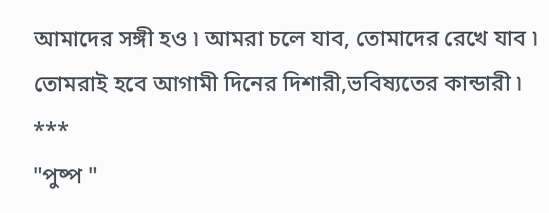আমাদের সঙ্গী হও ৷ আমরা চলে যাব, তোমাদের রেখে যাব ৷ তোমরাই হবে আগামী দিনের দিশারী,ভবিষ্যতের কান্ডারী ৷
***
"পুষ্প "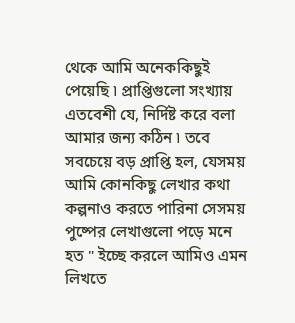থেকে আমি অনেককিছুই পেয়েছি ৷ প্রাপ্তিগুলো সংখ্যায় এতবেশী যে, নির্দিষ্ট করে বলা আমার জন্য কঠিন ৷ তবে সবচেয়ে বড় প্রাপ্তি হল, যেসময় আমি কোনকিছু লেখার কথা কল্পনাও করতে পারিনা সেসময় পুষ্পের লেখাগুলো পড়ে মনে হত " ইচ্ছে করলে আমিও এমন লিখতে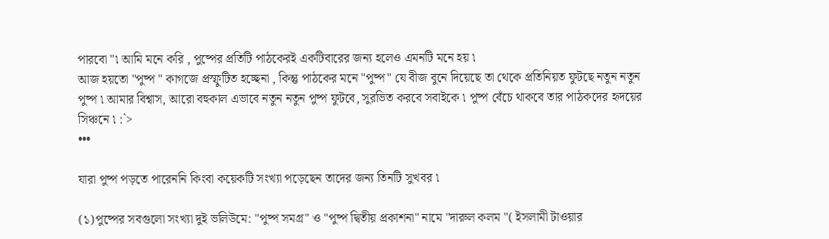পারবো "৷ আমি মনে করি , পুষ্পের প্রতিটি পাঠকেরই একটিবারের জন্য হলেও এমনটি মনে হয় ৷
আজ হয়তো "পুষ্প " কাগজে প্রস্ফুটিত হচ্ছেনা , কিন্তু পাঠকের মনে "পুষ্প" যে বীজ বুনে দিয়েছে তা থেকে প্রতিনিয়ত ফুটছে নতুন নতুন পুষ্প ৷ আমার বিশ্বাস, আরো বহুকাল এভাবে নতুন নতুন পুষ্প ফুটবে, সুরভিত করবে সবাইকে ৷ পুষ্প বেঁচে থাকবে তার পাঠকদের হৃদয়ের সিঞ্চনে ৷ :`>
•••

যারা পুষ্প পড়তে পারেননি কিংবা কয়েকটি সংখ্যা পড়েছেন তাদের জন্য তিনটি সুখবর ৷

(১)পুষ্পের সবগুলো সংখ্যা দুই ভলিউমে: "পুষ্প সমগ্র" ও "পুষ্প দ্বিতীয় প্রকাশনা" নামে "দারুল কলম "( ইসলামী টাওয়ার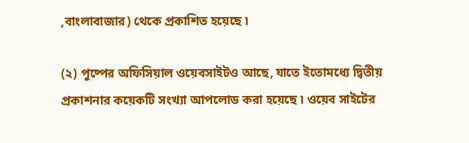,বাংলাবাজার) থেকে প্রকাশিত হয়েছে ৷

(২) পুষ্পের অফিসিয়াল ওয়েবসাইটও আছে, যাতে ইতোমধ্যে দ্বিতীয় প্রকাশনার কয়েকটি সংখ্যা আপলোড করা হয়েছে ৷ ওয়েব সাইটের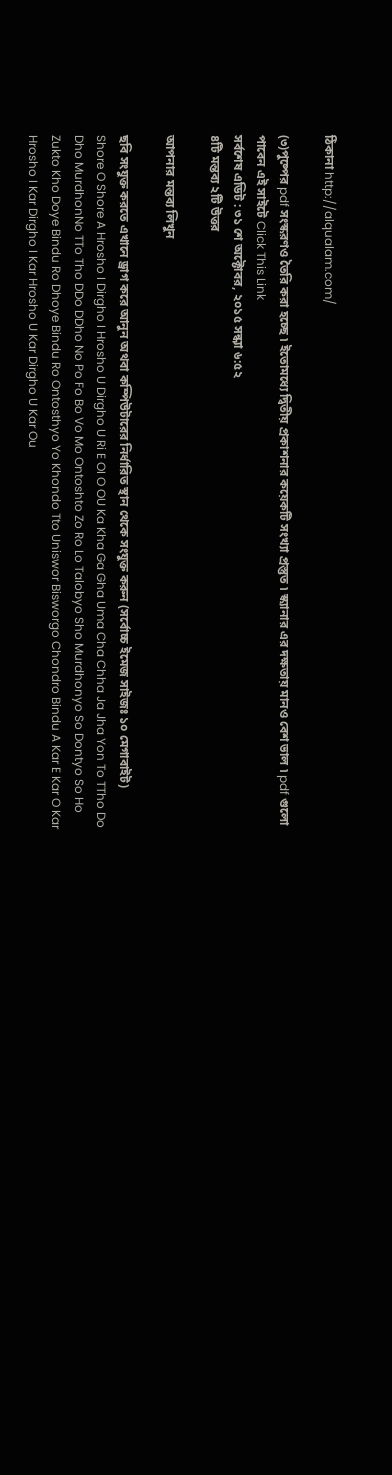ঠিকানা http://alqualam.com/

(৩)পুষ্পের pdf সংস্করণও তৈরি করা হচ্ছে ৷ ইতোমধ্যে দ্বিতীয় প্রকাশনার কয়েকটি সংখ্যা প্রস্তুত ৷ স্ক্যানার এর দক্ষতায় মানও বেশ ভাল ৷ pdf গুলো পাবেন এই সাইটে Click This Link
সর্বশেষ এডিট : ৩১ শে অক্টোবর, ২০১৫ সন্ধ্যা ৬:৫২
৪টি মন্তব্য ২টি উত্তর

আপনার মন্তব্য লিখুন

ছবি সংযুক্ত করতে এখানে ড্রাগ করে আনুন অথবা কম্পিউটারের নির্ধারিত স্থান থেকে সংযুক্ত করুন (সর্বোচ্চ ইমেজ সাইজঃ ১০ মেগাবাইট)
Shore O Shore A Hrosho I Dirgho I Hrosho U Dirgho U Ri E OI O OU Ka Kha Ga Gha Uma Cha Chha Ja Jha Yon To TTho Do Dho MurdhonNo TTo Tho DDo DDho No Po Fo Bo Vo Mo Ontoshto Zo Ro Lo Talobyo Sho Murdhonyo So Dontyo So Ho Zukto Kho Doye Bindu Ro Dhoye Bindu Ro Ontosthyo Yo Khondo Tto Uniswor Bisworgo Chondro Bindu A Kar E Kar O Kar Hrosho I Kar Dirgho I Kar Hrosho U Kar Dirgho U Kar Ou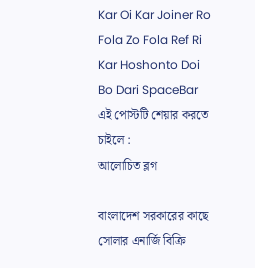Kar Oi Kar Joiner Ro Fola Zo Fola Ref Ri Kar Hoshonto Doi Bo Dari SpaceBar
এই পোস্টটি শেয়ার করতে চাইলে :
আলোচিত ব্লগ

বাংলাদেশ সরকারের কাছে সোলার এনার্জি বিক্রি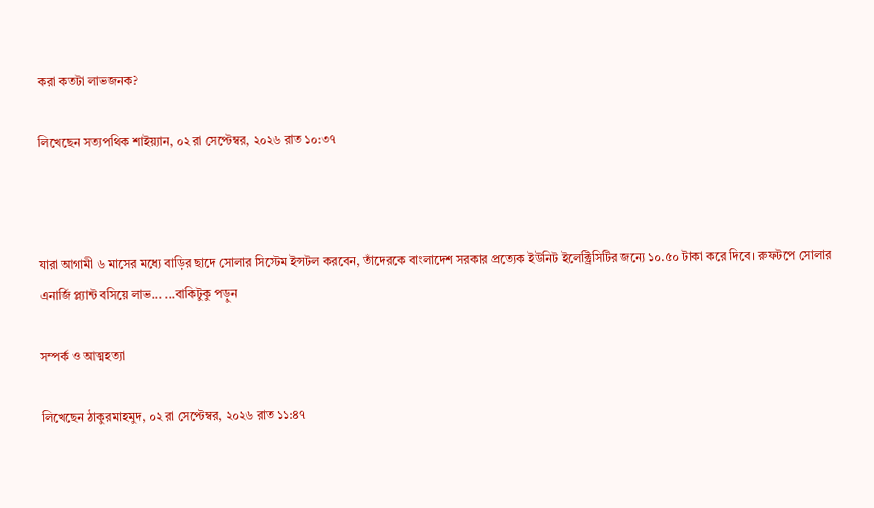করা কতটা লাভজনক?

লিখেছেন সত্যপথিক শাইয়্যান, ০২ রা সেপ্টেম্বর, ২০২৬ রাত ১০:৩৭



যারা আগামী ৬ মাসের মধ্যে বাড়ির ছাদে সোলার সিস্টেম ইন্সটল করবেন, তাঁদেরকে বাংলাদেশ সরকার প্রত্যেক ইউনিট ইলেক্ট্রিসিটির জন্যে ১০.৫০ টাকা করে দিবে। রুফটপে সোলার এনার্জি প্ল্যান্ট বসিয়ে লাভ... ...বাকিটুকু পড়ুন

সম্পর্ক ও আত্মহত্যা

লিখেছেন ঠাকুরমাহমুদ, ০২ রা সেপ্টেম্বর, ২০২৬ রাত ১১:৪৭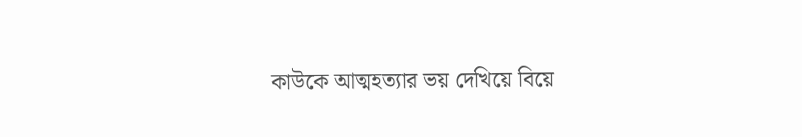কাউকে আত্মহত্যার ভয় দেখিয়ে বিয়ে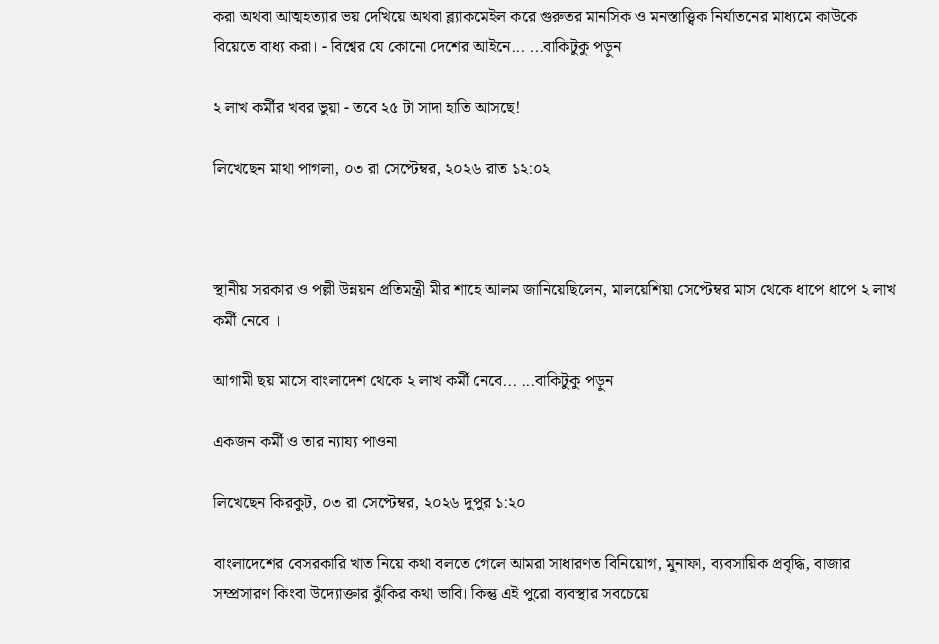করা অথবা আত্মহত্যার ভয় দেখিয়ে অথবা ব্ল্যাকমেইল করে গুরুতর মানসিক ও মনস্তাত্ত্বিক নির্যাতনের মাধ্যমে কাউকে বিয়েতে বাধ্য করা। - বিশ্বের যে কোনো দেশের আইনে... ...বাকিটুকু পড়ুন

২ লাখ কর্মীর খবর ভুয়া - তবে ২৫ টা সাদা হাতি আসছে!

লিখেছেন মাথা পাগলা, ০৩ রা সেপ্টেম্বর, ২০২৬ রাত ১২:০২



স্থানীয় সরকার ও পল্লী উন্নয়ন প্রতিমন্ত্রী মীর শাহে আলম জানিয়েছিলেন, মালয়েশিয়া সেপ্টেম্বর মাস থেকে ধাপে ধাপে ২ লাখ কর্মী নেবে ।

আগামী ছয় মাসে বাংলাদেশ থেকে ২ লাখ কর্মী নেবে... ...বাকিটুকু পড়ুন

একজন কর্মী ও তার ন্যায্য পাওনা

লিখেছেন কিরকুট, ০৩ রা সেপ্টেম্বর, ২০২৬ দুপুর ১:২০

বাংলাদেশের বেসরকারি খাত নিয়ে কথা বলতে গেলে আমরা সাধারণত বিনিয়োগ, মুনাফা, ব্যবসায়িক প্রবৃদ্ধি, বাজার সম্প্রসারণ কিংবা উদ্যোক্তার ঝুঁকির কথা ভাবি। কিন্তু এই পুরো ব্যবস্থার সবচেয়ে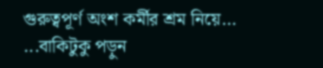গুরুত্বপূর্ণ অংশ কর্মীর শ্রম নিয়ে... ...বাকিটুকু পড়ুন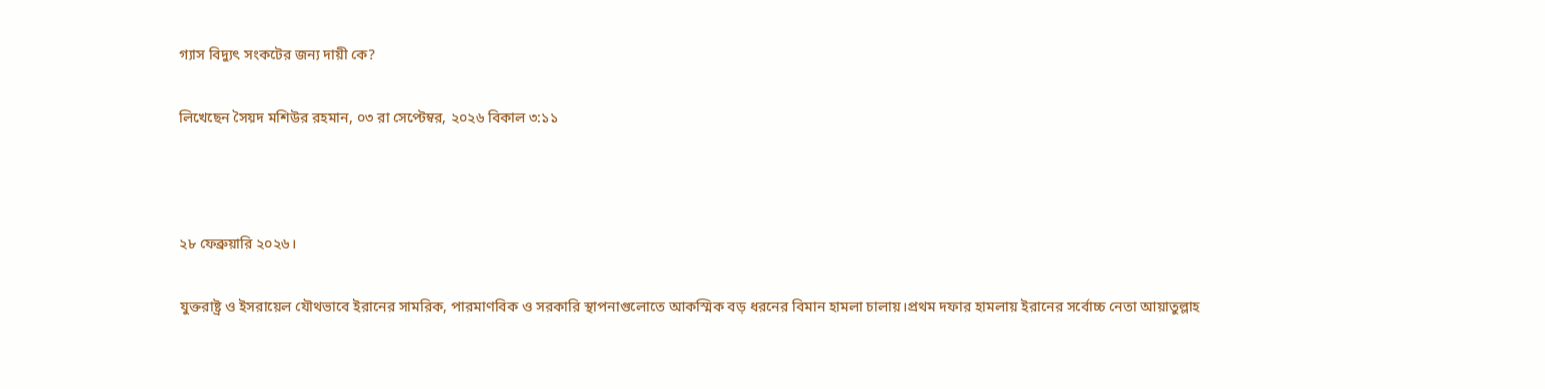গ্যাস বিদ্যুৎ সংকটের জন্য দায়ী কে?

লিখেছেন সৈয়দ মশিউর রহমান, ০৩ রা সেপ্টেম্বর, ২০২৬ বিকাল ৩:১১



২৮ ফেব্রুয়ারি ২০২৬।

যুক্তরাষ্ট্র ও ইসরায়েল যৌথভাবে ইরানের সামরিক, পারমাণবিক ও সরকারি স্থাপনাগুলোতে আকস্মিক বড় ধরনের বিমান হামলা চালায়।প্রথম দফার হামলায় ইরানের সর্বোচ্চ নেতা আয়াতুল্লাহ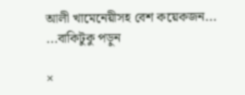আলী খামেনেয়ীসহ বেশ কয়েকজন... ...বাকিটুকু পড়ুন

×